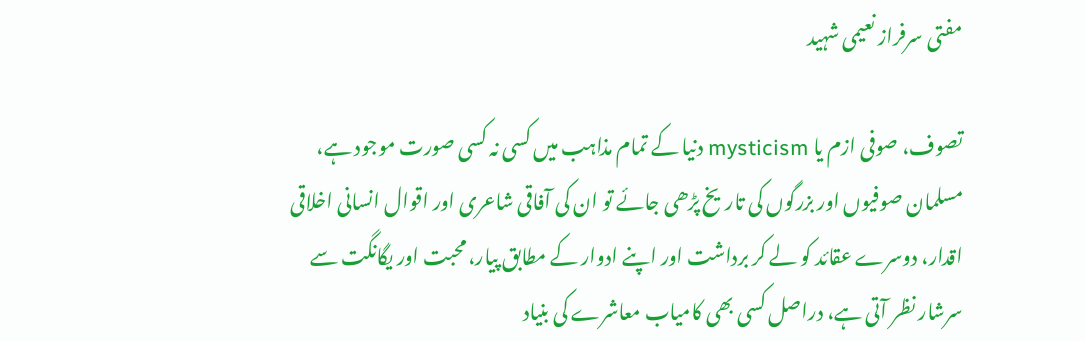مفتی سرفراز نعیمی شہید

تصوف، صوفی ازم یا mysticism دنیا کے تمام مذاہب میں کسی نہ کسی صورت موجود ہے، مسلمان صوفیوں اور بزرگوں کی تاریخ پڑھی جائے تو ان کی آفاقی شاعری اور اقوال انسانی اخلاقی اقدار، دوسرے عقائد کو لے کر برداشت اور اپنے ادوار کے مطابق پیار، محبت اور یگانگت سے سرشار نظر آتی ہے، دراصل کسی بھی کامیاب معاشرے کی بنیاد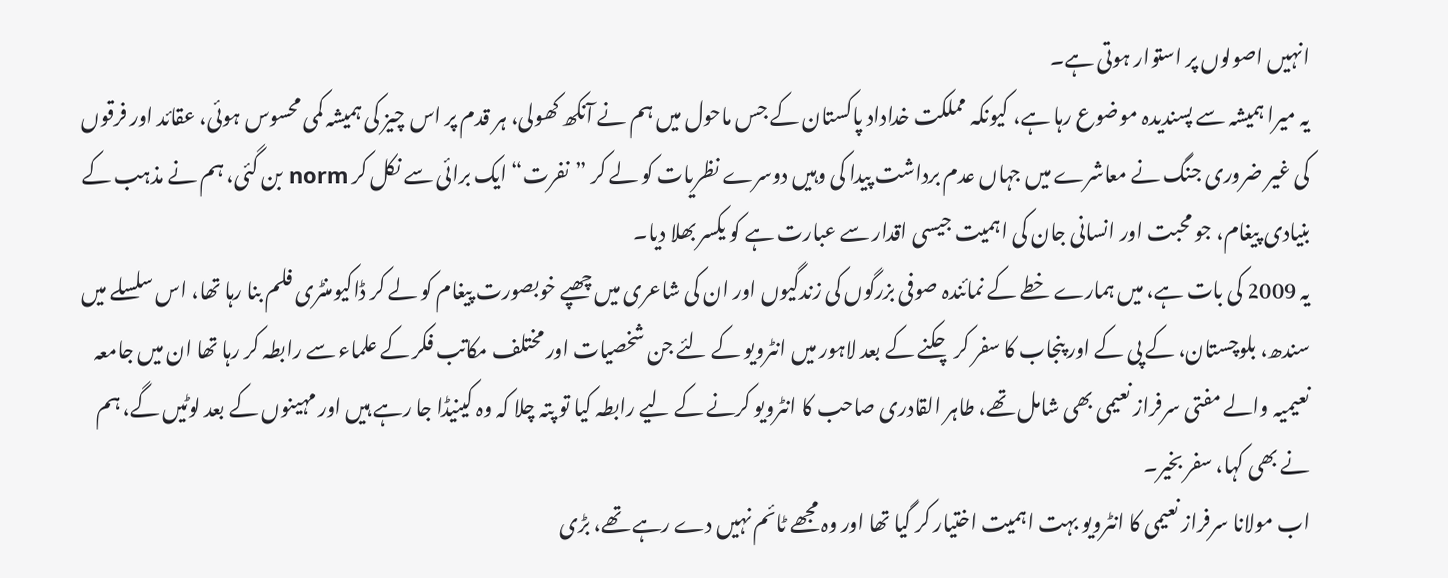انہیں اصولوں پر استوار ہوتی ہے۔
یہ میرا ہمیشہ سے پسندیدہ موضوع رہا ہے، کیونکہ مملکت خداداد پاکستان کے جس ماحول میں ہم نے آنکھ کھولی، ہر قدم پر اس چیز کی ہمیشہ کمی محسوس ہوئی، عقائد اور فرقوں کی غیر ضروری جنگ نے معاشرے میں جہاں عدم برداشت پیدا کی وہیں دوسرے نظریات کو لے کر ”نفرت“ ایک برائی سے نکل کر norm بن گئی، ہم نے مذہب کے بنیادی پیغام، جو محبت اور انسانی جان کی اہمیت جیسی اقدار سے عبارت ہے کو یکسر بھلا دیا۔
یہ 2009 کی بات ہے، میں ہمارے خطے کے نمائندہ صوفی بزرگوں کی زندگیوں اور ان کی شاعری میں چھپے خوبصورت پیغام کو لے کر ڈاکیومنٹری فلم بنا رہا تھا، اس سلسلے میں سندھ، بلوچستان، کے پی کے اور پنجاب کا سفر کر چکنے کے بعد لاہور میں انٹرویو کے لئے جن شخصیات اور مختلف مکاتب فکر کے علماء سے رابطہ کر رہا تھا ان میں جامعہ نعیمیہ والے مفتی سرفراز نعیمی بھی شامل تھے، طاہر القادری صاحب کا انٹرویو کرنے کے لیے رابطہ کیا تو پتہ چلا کہ وہ کینیڈا جا رہے ہیں اور مہینوں کے بعد لوٹیں گے، ہم نے بھی کہا، سفر بخیر۔
اب مولانا سرفراز نعیمی کا انٹرویو بہت اہمیت اختیار کر گیا تھا اور وہ مجھے ٹائم نہیں دے رہے تھے، بڑی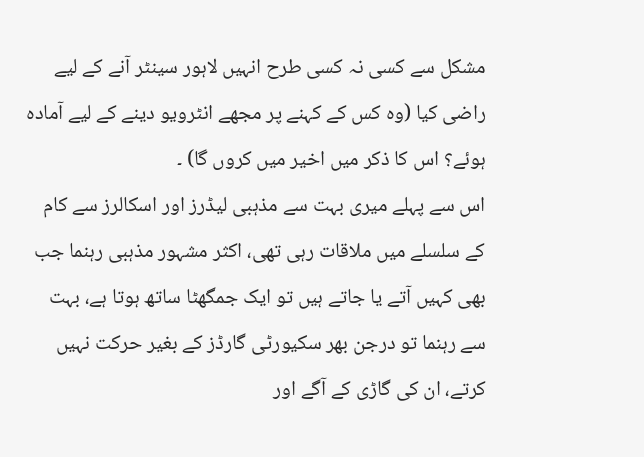مشکل سے کسی نہ کسی طرح انہیں لاہور سینٹر آنے کے لیے راضی کیا (وہ کس کے کہنے پر مجھے انٹرویو دینے کے لیے آمادہ ہوئے؟ اس کا ذکر میں اخیر میں کروں گا) ۔
اس سے پہلے میری بہت سے مذہبی لیڈرز اور اسکالرز سے کام کے سلسلے میں ملاقات رہی تھی، اکثر مشہور مذہبی رہنما جب بھی کہیں آتے یا جاتے ہیں تو ایک جمگھٹا ساتھ ہوتا ہے، بہت سے رہنما تو درجن بھر سکیورٹی گارڈز کے بغیر حرکت نہیں کرتے، ان کی گاڑی کے آگے اور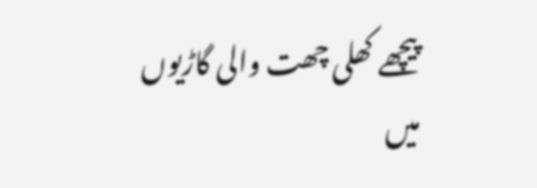پیچھے کھلی چھت والی گاڑیوں میں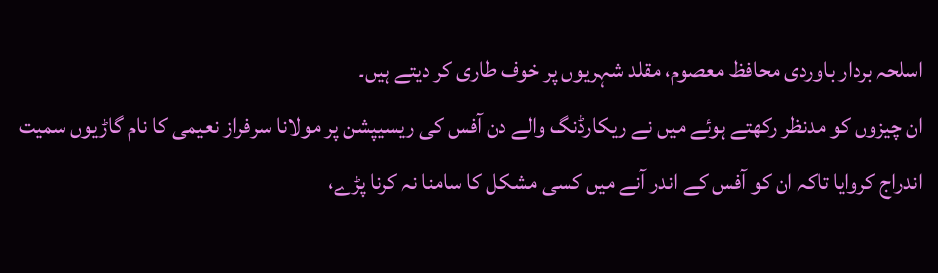اسلحہ بردار باوردی محافظ معصوم، مقلد شہریوں پر خوف طاری کر دیتے ہیں۔
ان چیزوں کو مدنظر رکھتے ہوئے میں نے ریکارڈنگ والے دن آفس کی ریسیپشن پر مولانا سرفراز نعیمی کا نام گاڑیوں سمیت اندراج کروایا تاکہ ان کو آفس کے اندر آنے میں کسی مشکل کا سامنا نہ کرنا پڑے،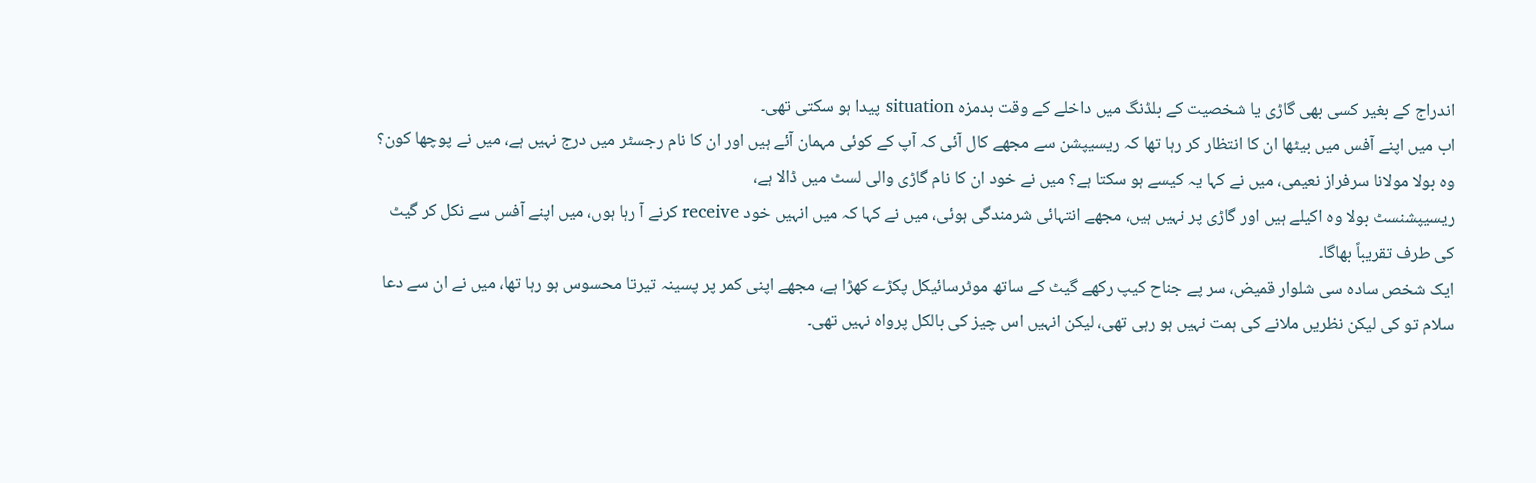اندراج کے بغیر کسی بھی گاڑی یا شخصیت کے بلڈنگ میں داخلے کے وقت بدمزہ situation پیدا ہو سکتی تھی۔
اب میں اپنے آفس میں بیٹھا ان کا انتظار کر رہا تھا کہ ریسیپشن سے مجھے کال آئی کہ آپ کے کوئی مہمان آئے ہیں اور ان کا نام رجسٹر میں درج نہیں ہے، میں نے پوچھا کون؟
وہ بولا مولانا سرفراز نعیمی، میں نے کہا یہ کیسے ہو سکتا ہے؟ میں نے خود ان کا نام گاڑی والی لسٹ میں ڈالا ہے،
ریسیپشنسٹ بولا وہ اکیلے ہیں اور گاڑی پر نہیں ہیں، مجھے انتہائی شرمندگی ہوئی، میں نے کہا کہ میں انہیں خود receive کرنے آ رہا ہوں، میں اپنے آفس سے نکل کر گیٹ کی طرف تقریباً بھاگا۔
ایک شخص سادہ سی شلوار قمیض، سر پے جناح کیپ رکھے گیٹ کے ساتھ موٹرسائیکل پکڑے کھڑا ہے، مجھے اپنی کمر پر پسینہ تیرتا محسوس ہو رہا تھا، میں نے ان سے دعا سلام تو کی لیکن نظریں ملانے کی ہمت نہیں ہو رہی تھی، لیکن انہیں اس چیز کی بالکل پرواہ نہیں تھی۔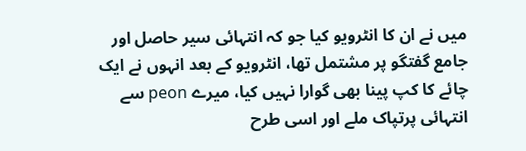میں نے ان کا انٹرویو کیا جو کہ انتہائی سیر حاصل اور جامع گفتگو پر مشتمل تھا، انٹرویو کے بعد انہوں نے ایک چائے کا کپ پینا بھی گوارا نہیں کیا، میرے peon سے انتہائی پرتپاک ملے اور اسی طرح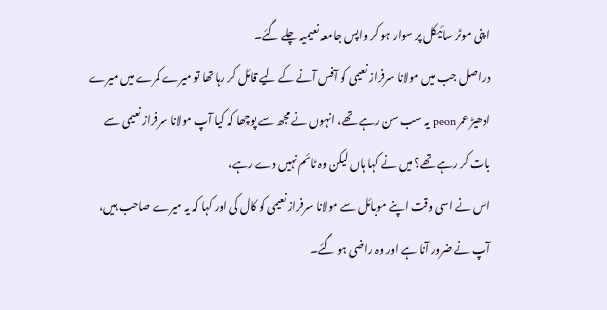اپنی موٹر سائیکل پر سوار ہو کر واپس جامعہ نعیمیہ چلے گئے۔
دراصل جب میں مولانا سرفراز نعیمی کو آفس آنے کے لیے قائل کر رہا تھا تو میرے کمرے میں میرے ادھیڑ عمر peon یہ سب سن رہے تھے، انہوں نے مجھ سے پوچھا کہ کیا آپ مولانا سرفراز نعیمی سے بات کر رہے تھے؟ میں نے کہا ہاں لیکن وہ ٹائم نہیں دے رہے،
اس نے اسی وقت اپنے موبائل سے مولانا سرفراز نعیمی کو کال کی اور کہا کہ یہ میرے صاحب ہیں، آپ نے ضرور آنا ہے اور وہ راضی ہو گئے۔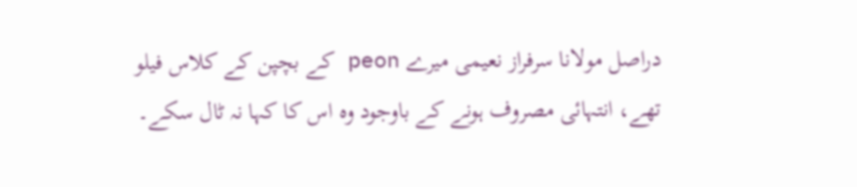دراصل مولانا سرفراز نعیمی میرے peon کے بچپن کے کلاس فیلو تھے، انتہائی مصروف ہونے کے باوجود وہ اس کا کہا نہ ٹال سکے۔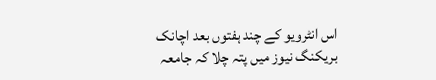اس انٹرویو کے چند ہفتوں بعد اچانک بریکنگ نیوز میں پتہ چلا کہ جامعہ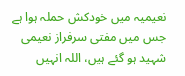نعیمیہ میں خودکش حملہ ہوا ہے جس میں مفتی سرفراز نعیمی شہید ہو گئے ہیں، اللہ انہیں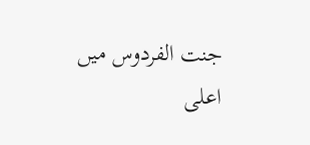جنت الفردوس میں اعلی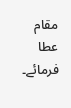مقام عطا فرمائے۔